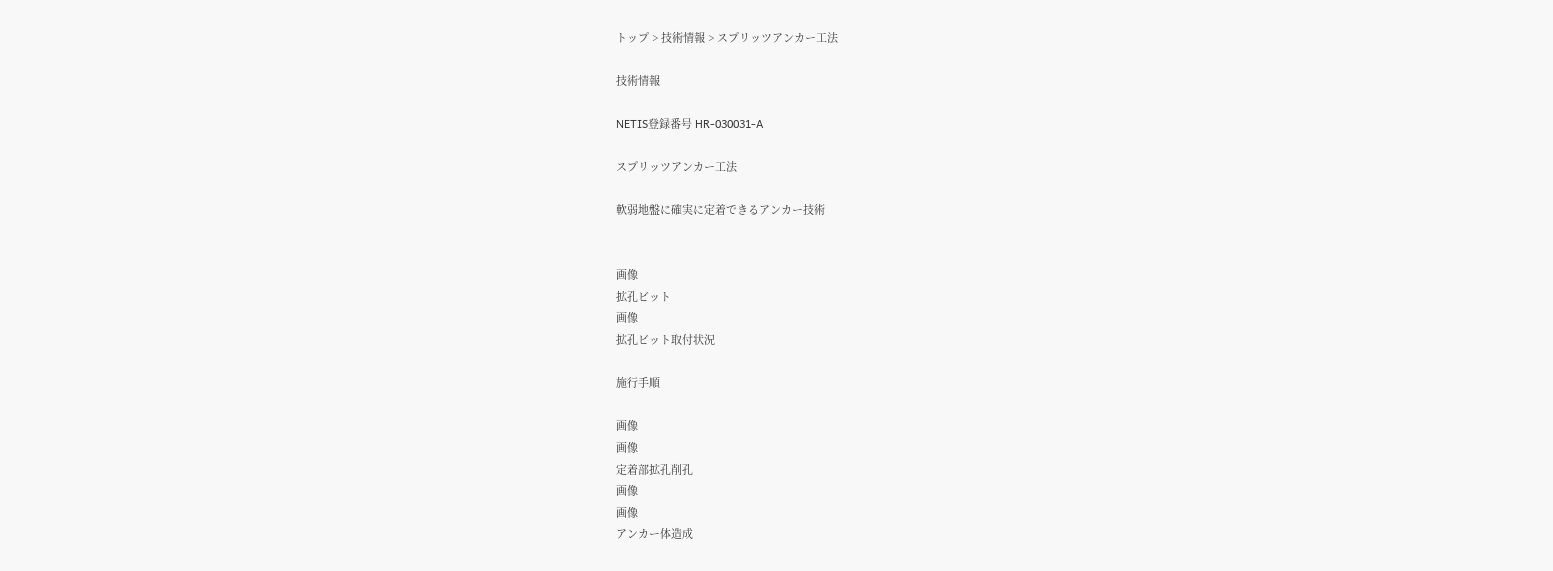トップ > 技術情報 > スプリッツアンカー工法

技術情報

NETIS登録番号 HR-030031-A

スプリッツアンカー工法

軟弱地盤に確実に定着できるアンカー技術


画像
拡孔ビット
画像
拡孔ビット取付状況

施行手順

画像
画像
定着部拡孔削孔
画像
画像
アンカー体造成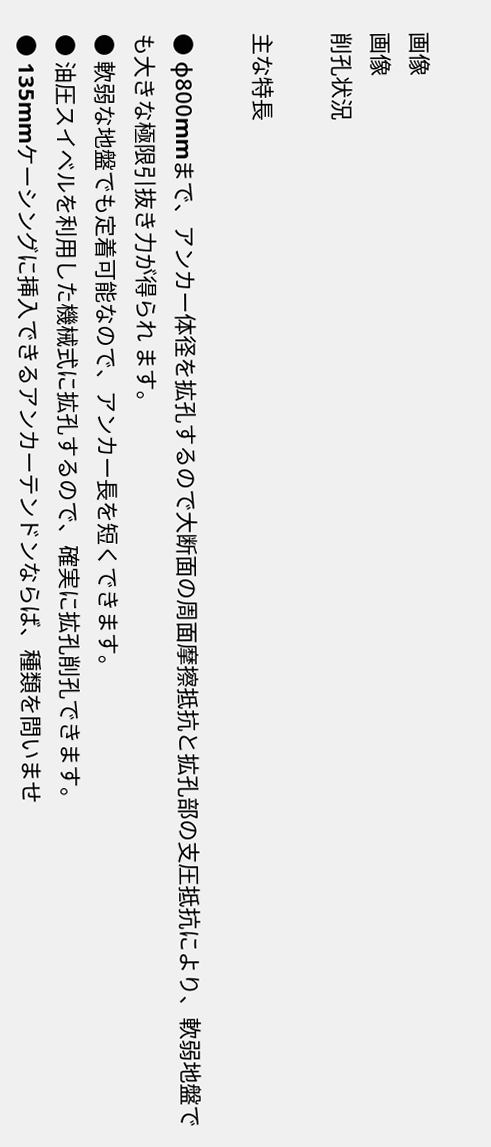画像
画像
削孔状況

主な特長

● φ800mmまで、アンカー体径を拡孔するので大断面の周面摩擦抵抗と拡孔部の支圧抵抗により、軟弱地盤でも大きな極限引抜き力が得られ ます。
● 軟弱な地盤でも定着可能なので、アンカー長を短くできます。
● 油圧スイベルを利用した機械式に拡孔するので、確実に拡孔削孔できます。
● 135mmケーシングに挿入できるアンカーテンドンならば、種類を問いませ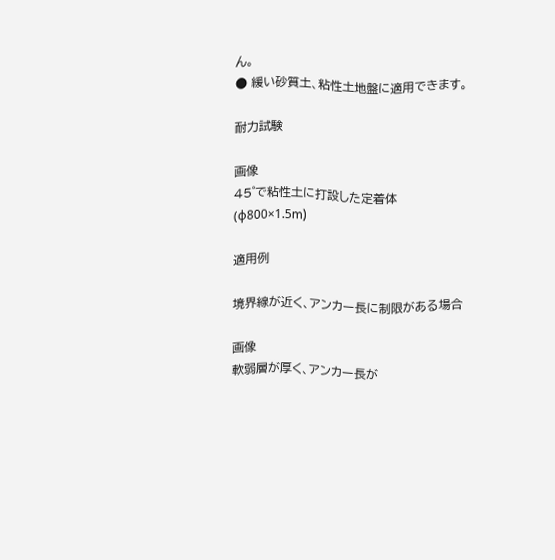ん。
● 緩い砂質土、粘性土地盤に適用できます。

耐力試験

画像
45゜で粘性土に打設した定着体
(φ800×1.5m)

適用例

境界線が近く、アンカー長に制限がある場合

画像
軟弱層が厚く、アンカー長が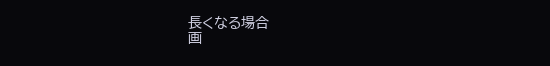長くなる場合
画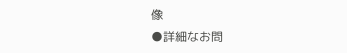像
●詳細なお問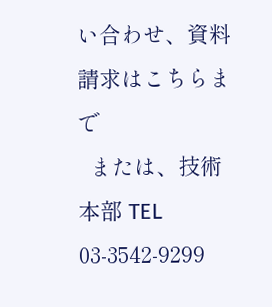い合わせ、資料請求はこちらまで
  または、技術本部 TEL 03-3542-9299